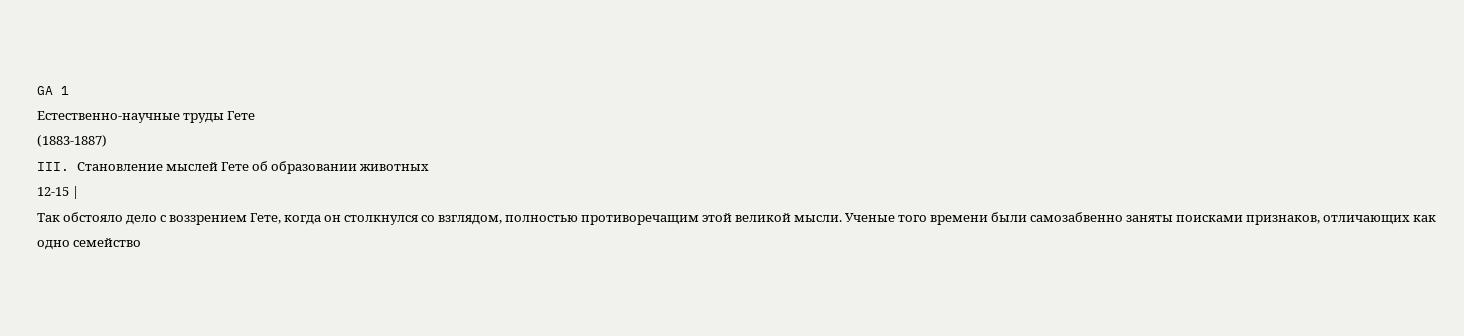GA 1
Естественно-научные труды Гете
(1883-1887)
III. Становление мыслей Гете об образовании животных
12-15 |
Так обстояло дело с воззрением Гете, когда он столкнулся со взглядом, полностью противоречащим этой великой мысли. Ученые того времени были самозабвенно заняты поисками признаков, отличающих как одно семейство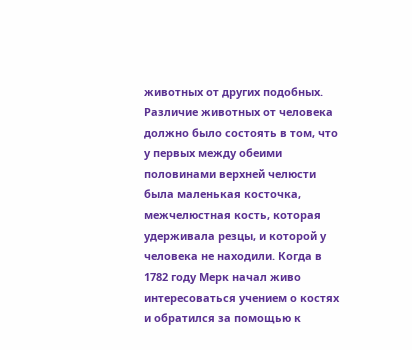животных от других подобных. Различие животных от человека должно было состоять в том, что у первых между обеими половинами верхней челюсти была маленькая косточка, межчелюстная кость, которая удерживала резцы, и которой у человека не находили. Когда в 1782 году Мерк начал живо интересоваться учением о костях и обратился за помощью к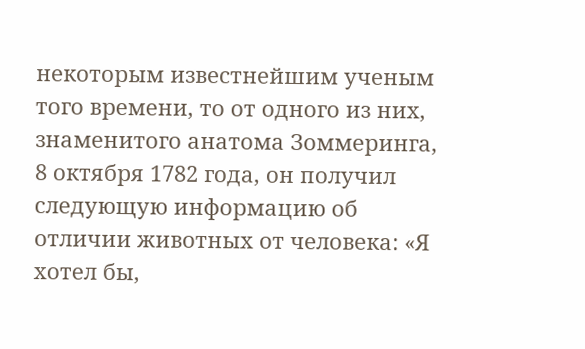некоторым известнейшим ученым того времени, то от одного из них, знаменитого анатома Зоммеринга, 8 октября 1782 года, он получил следующую информацию об отличии животных от человека: «Я хотел бы,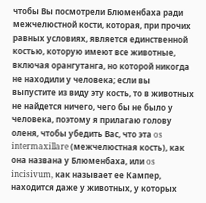чтобы Вы посмотрели Блюменбаха ради межчелюстной кости, которая, при прочих равных условиях, является единственной костью, которую имеют все животные, включая орангутанга, но которой никогда не находили у человека; если вы выпустите из виду эту кость, то в животных не найдется ничего, чего бы не было у человека, поэтому я прилагаю голову оленя, чтобы убедить Вас, что эта os intermaxillare (межчелюстная кость), как она названа у Блюменбаха, или os incisivum, как называет ее Кампер, находится даже у животных, у которых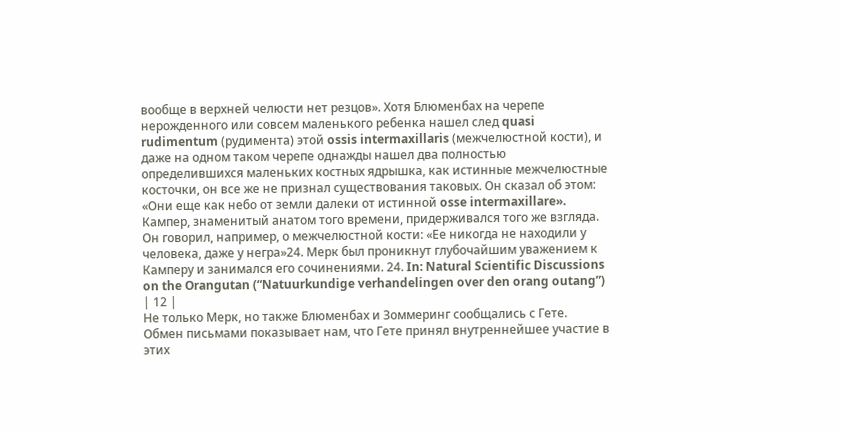вообще в верхней челюсти нет резцов». Хотя Блюменбах на черепе нерожденного или совсем маленького ребенка нашел след quasi rudimentum (рудимента) этой ossis intermaxillaris (межчелюстной кости), и даже на одном таком черепе однажды нашел два полностью определившихся маленьких костных ядрышка, как истинные межчелюстные косточки, он все же не признал существования таковых. Он сказал об этом: «Они еще как небо от земли далеки от истинной osse intermaxillare». Кампер, знаменитый анатом того времени, придерживался того же взгляда. Он говорил, например, о межчелюстной кости: «Ее никогда не находили у человека, даже у негра»24. Мерк был проникнут глубочайшим уважением к Камперу и занимался его сочинениями. 24. In: Natural Scientific Discussions on the Orangutan (“Natuurkundige verhandelingen over den orang outang”) | 12 |
Не только Мерк, но также Блюменбах и Зоммеринг сообщались с Гете. Обмен письмами показывает нам, что Гете принял внутреннейшее участие в этих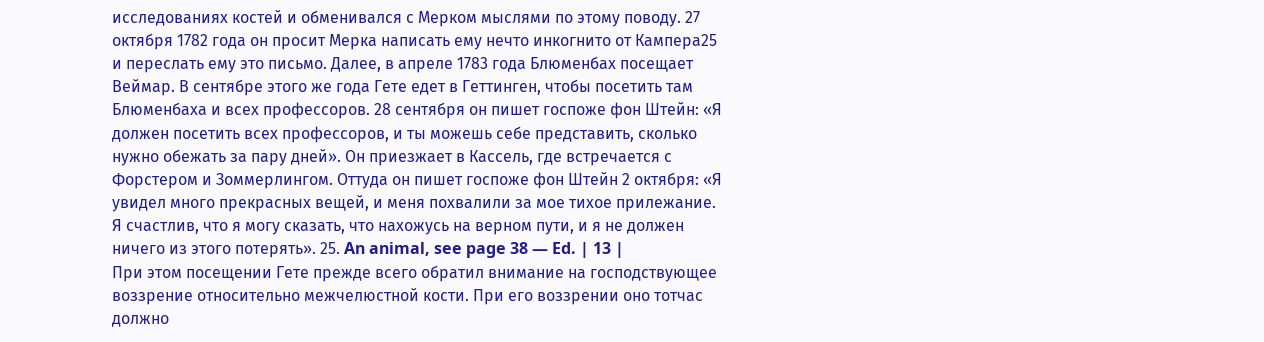исследованиях костей и обменивался с Мерком мыслями по этому поводу. 27 октября 1782 года он просит Мерка написать ему нечто инкогнито от Кампера25 и переслать ему это письмо. Далее, в апреле 1783 года Блюменбах посещает Веймар. В сентябре этого же года Гете едет в Геттинген, чтобы посетить там Блюменбаха и всех профессоров. 28 сентября он пишет госпоже фон Штейн: «Я должен посетить всех профессоров, и ты можешь себе представить, сколько нужно обежать за пару дней». Он приезжает в Кассель, где встречается с Форстером и Зоммерлингом. Оттуда он пишет госпоже фон Штейн 2 октября: «Я увидел много прекрасных вещей, и меня похвалили за мое тихое прилежание. Я счастлив, что я могу сказать, что нахожусь на верном пути, и я не должен ничего из этого потерять». 25. An animal, see page 38 — Ed. | 13 |
При этом посещении Гете прежде всего обратил внимание на господствующее воззрение относительно межчелюстной кости. При его воззрении оно тотчас должно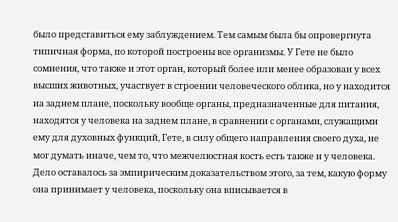было представиться ему заблуждением. Тем самым была бы опровергнута типичная форма, по которой построены все организмы. У Гете не было сомнения, что также и этот орган, который более или менее образован у всех высших животных, участвует в строении человеческого облика, но у находится на заднем плане, поскольку вообще органы, предназначенные для питания, находятся у человека на заднем плане, в сравнении с органами, служащими ему для духовных функций, Гете, в силу общего направления своего духа, не мог думать иначе, чем то, что межчелюстная кость есть также и у человека. Дело оставалось за эмпирическим доказательством этого, за тем, какую форму она принимает у человека, поскольку она вписывается в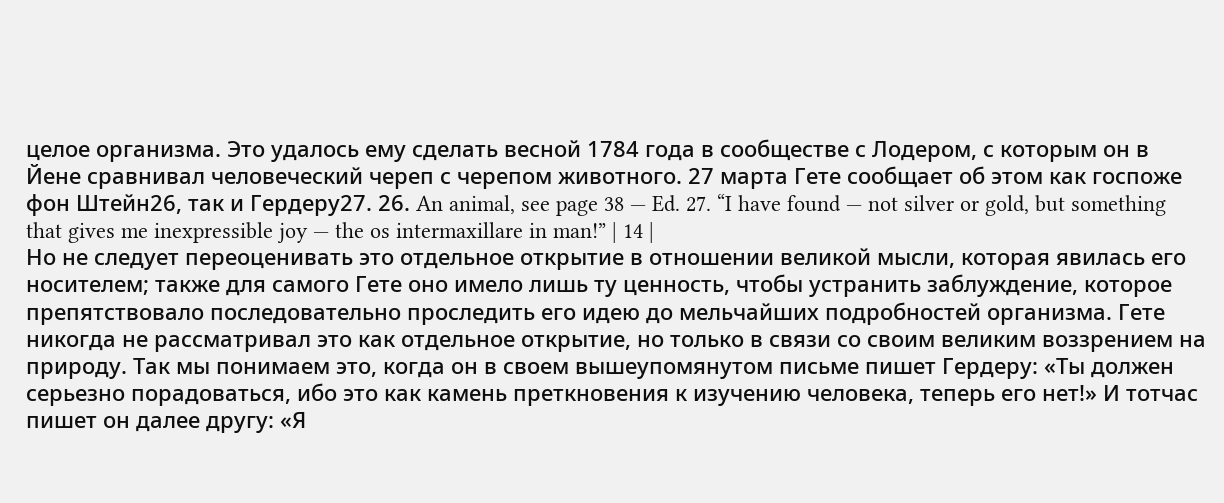целое организма. Это удалось ему сделать весной 1784 года в сообществе с Лодером, с которым он в Йене сравнивал человеческий череп с черепом животного. 27 марта Гете сообщает об этом как госпоже фон Штейн26, так и Гердеру27. 26. An animal, see page 38 — Ed. 27. “I have found — not silver or gold, but something that gives me inexpressible joy — the os intermaxillare in man!” | 14 |
Но не следует переоценивать это отдельное открытие в отношении великой мысли, которая явилась его носителем; также для самого Гете оно имело лишь ту ценность, чтобы устранить заблуждение, которое препятствовало последовательно проследить его идею до мельчайших подробностей организма. Гете никогда не рассматривал это как отдельное открытие, но только в связи со своим великим воззрением на природу. Так мы понимаем это, когда он в своем вышеупомянутом письме пишет Гердеру: «Ты должен серьезно порадоваться, ибо это как камень преткновения к изучению человека, теперь его нет!» И тотчас пишет он далее другу: «Я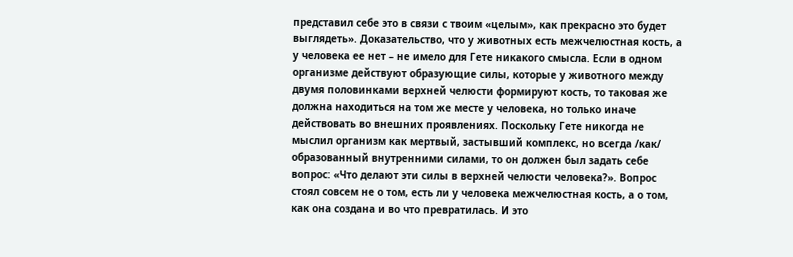представил себе это в связи с твоим «целым», как прекрасно это будет выглядеть». Доказательство, что у животных есть межчелюстная кость, а у человека ее нет – не имело для Гете никакого смысла. Если в одном организме действуют образующие силы, которые у животного между двумя половинками верхней челюсти формируют кость, то таковая же должна находиться на том же месте у человека, но только иначе действовать во внешних проявлениях. Поскольку Гете никогда не мыслил организм как мертвый, застывший комплекс, но всегда /как/ образованный внутренними силами, то он должен был задать себе вопрос: «Что делают эти силы в верхней челюсти человека?». Вопрос стоял совсем не о том, есть ли у человека межчелюстная кость, а о том, как она создана и во что превратилась. И это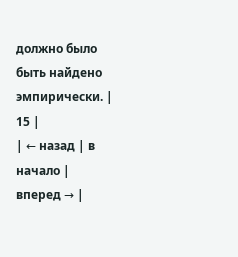должно было быть найдено эмпирически. | 15 |
| ← назад | в начало | вперед → |